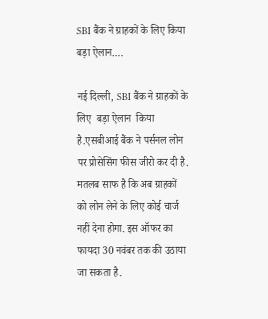SBI बैंक ने ग्राहकों के लिए किया बड़ा ऐलान….

नई दिल्ली, SBI बैंक ने ग्राहकों के लिए  बड़ा ऐलान  किया है.एसबीआई बैंक ने पर्सनल लोन पर प्रोसेसिंग फीस जीरो कर दी है. मतलब साफ है कि अब ग्राहकों को लोन लेने के लिए कोई चार्ज नहीं देना होगा. इस ऑफर का फायदा 30 नवंबर तक की उठाया जा सकता है.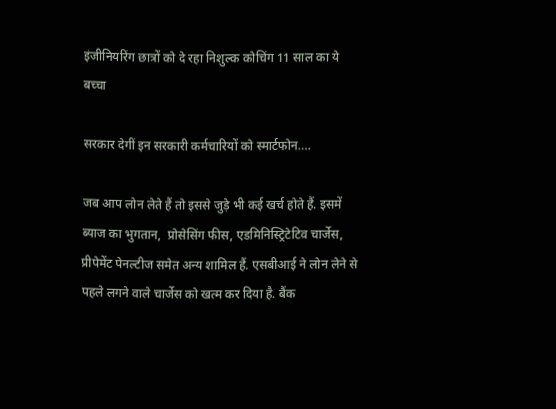इंजीनियरिंग छात्रों को दे रहा निशुल्क कोचिंग 11 साल का ये बच्चा

सरकार देगीं इन सरकारी कर्मचारियों को स्मार्टफोन….

जब आप लोन लेते हैं तो इससे जुड़े भी कई खर्च होते हैं. इसमें ब्याज का भुगतान,  प्रोसेसिंग फीस, एडम‍िनिस्ट्र‍िटेटिव चार्जेस, प्रीपेमेंट पेनल्टीज समेत अन्य शामिल हैं. एसबीआई ने लोन लेने से पहले लगने वाले चार्जेस को खत्म कर दिया है. बैंक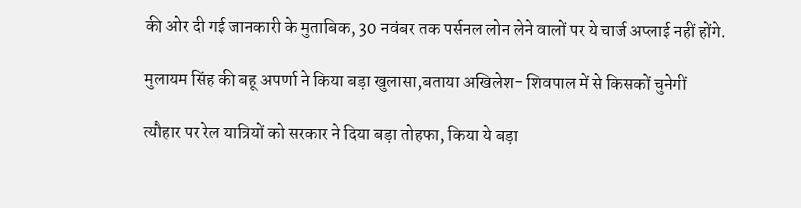की ओर दी गई जानकारी के मुताबिक, 30 नवंबर तक पर्सनल लोन लेने वालों पर ये चार्ज अप्लाई नहीं होंगे.

मुलायम सिंह की बहू अपर्णा ने किया बड़ा खुलासा,बताया अखिलेश- शिवपाल में से किसकों चुनेगीं

त्यौहार पर रेल यात्रियों को सरकार ने दिया बड़ा तोहफा, किया ये बड़ा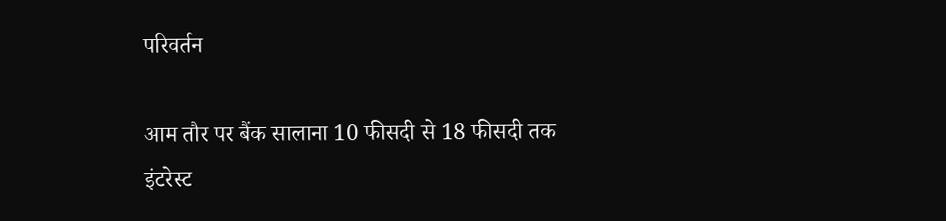परिवर्तन

आम तौर पर बैंक सालाना 10 फीसदी से 18 फीसदी तक इंटरेस्‍ट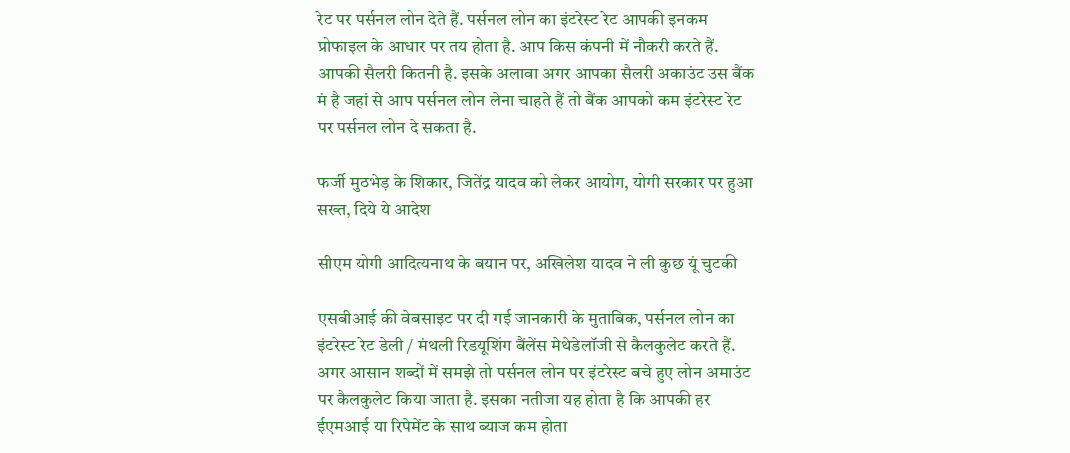रेट पर पर्सनल लोन देते हैं. पर्सनल लोन का इंटरेस्‍ट रेट आपकी इनकम प्रोफाइल के आधार पर तय होता है. आप किस कंपनी में नौकरी करते हैं. आपकी सैलरी कितनी है. इसके अलावा अगर आपका सैलरी अकाउंट उस बैंक मं है जहां से आप पर्सनल लोन लेना चाहते हैं तो बैंक आपको कम इंटरेस्‍ट रेट पर पर्सनल लोन दे सकता है.

फर्जी मुठभेड़ के शिकार, जितेंद्र यादव को लेकर आयोग, योगी सरकार पर हुआ सख्त, दिये ये आदेश

सीएम योगी आदित्यनाथ के बयान पर, अखिलेश यादव ने ली कुछ यूं चुटकी

एसबीआई की वेबसाइट पर दी गई जानकारी के मुताबिक, पर्सनल लोन का इंटरेस्‍ट रेट डेली / मंथली रिडयूशिंग बैंलेंस मेथेडेलॉजी से कैलकुलेट करते हैं. अगर आसान शब्दों में समझे तो पर्सनल लोन पर इंटरेस्‍ट बचे हुए लोन अमाउंट पर कैलकुलेट किया जाता है. इसका नतीजा यह होता है कि आपकी हर ईएमआई या रिपेमेंट के साथ ब्‍याज कम होता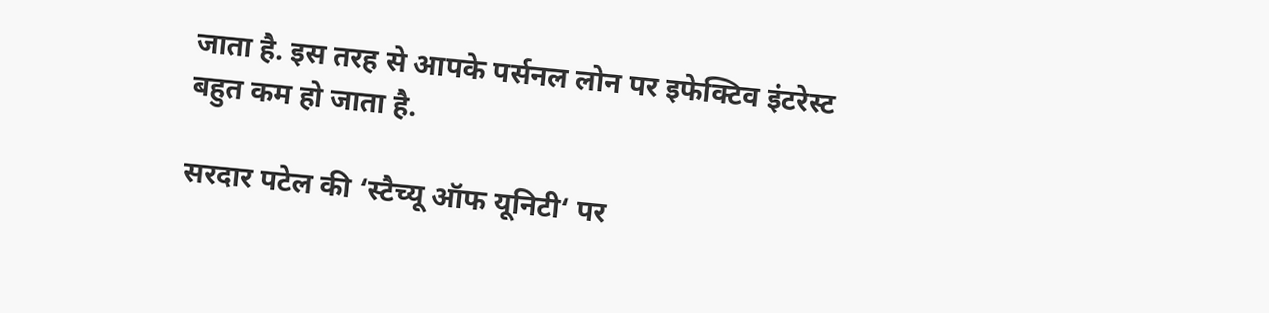जाता है. इस तरह से आपके पर्सनल लोन पर इफेक्टिव इंटरेस्‍ट बहुत कम हो जाता है.

सरदार पटेल की ‘स्टैच्यू ऑफ यूनिटी‘ पर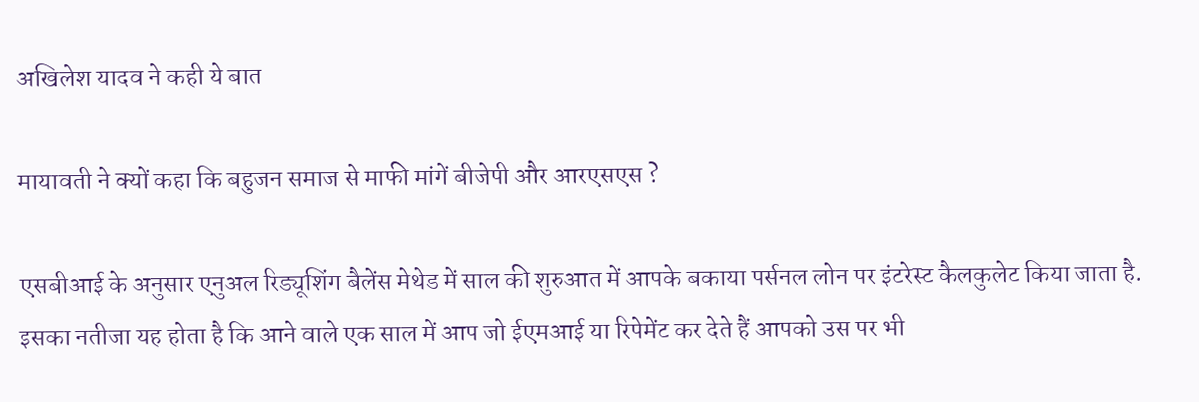अखिलेश यादव ने कही ये बात

मायावती ने क्यों कहा कि बहुजन समाज से माफी मांगें बीजेपी और आरएसएस ?

एसबीआई के अनुसार एनुअल रिड्यूशिंग बैलेंस मेथेड में साल की शुरुआत में आपके बकाया पर्सनल लोन पर इंटरेस्‍ट कैलकुलेट किया जाता है. इसका नतीजा यह होता है कि आने वाले एक साल में आप जो ईएमआई या रिपेमेंट कर देते हैं आपको उस पर भी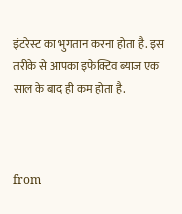इंटरेस्‍ट का भुगतान करना होता है. इस तरीके से आपका इफेक्टिव ब्‍याज एक साल के बाद ही कम होता है.



from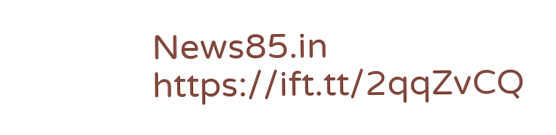News85.in https://ift.tt/2qqZvCQ